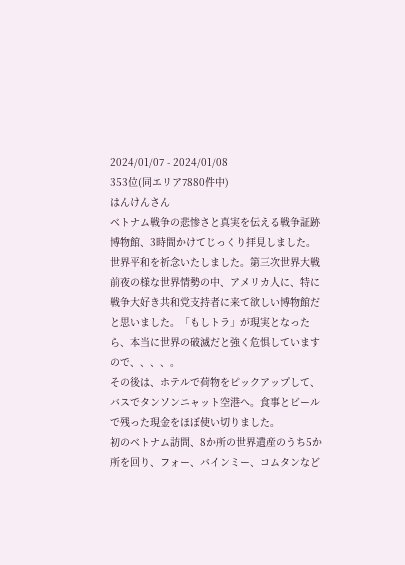2024/01/07 - 2024/01/08
353位(同エリア7880件中)
はんけんさん
ベトナム戦争の悲惨さと真実を伝える戦争証跡博物館、3時間かけてじっくり拝見しました。世界平和を祈念いたしました。第三次世界大戦前夜の様な世界情勢の中、アメリカ人に、特に戦争大好き共和党支持者に来て欲しい博物館だと思いました。「もしトラ」が現実となったら、本当に世界の破滅だと強く危惧していますので、、、、。
その後は、ホテルで荷物をピックアップして、バスでタンソンニャット空港へ。食事とビールで残った現金をほぼ使い切りました。
初のベトナム訪問、8か所の世界遺産のうち5か所を回り、フォー、バインミー、コムタンなど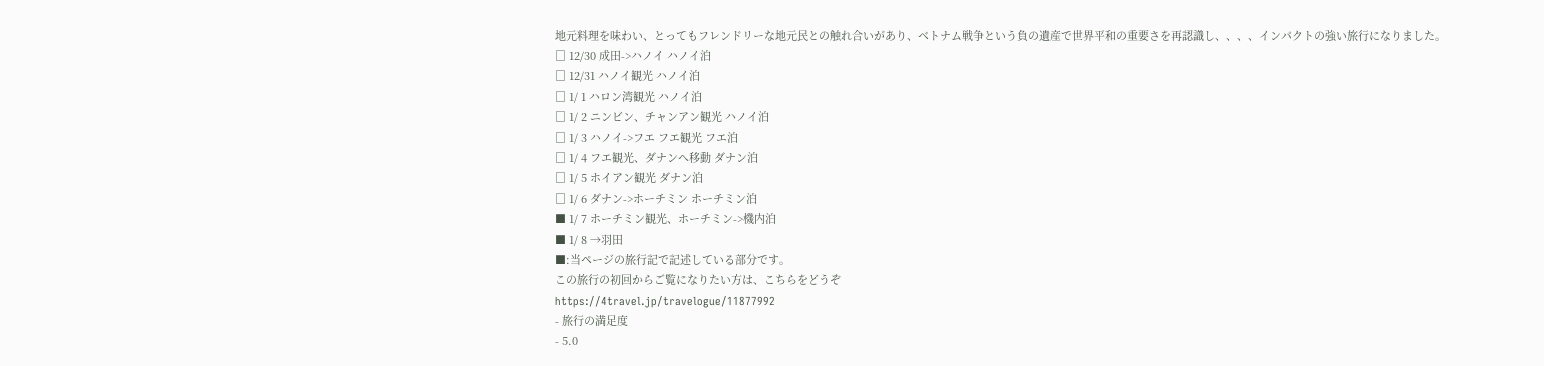地元料理を味わい、とってもフレンドリーな地元民との触れ合いがあり、ベトナム戦争という負の遺産で世界平和の重要さを再認識し、、、、インパクトの強い旅行になりました。
□ 12/30 成田->ハノイ ハノイ泊
□ 12/31 ハノイ観光 ハノイ泊
□ 1/ 1 ハロン湾観光 ハノイ泊
□ 1/ 2 ニンビン、チャンアン観光 ハノイ泊
□ 1/ 3 ハノイ->フエ フエ観光 フエ泊
□ 1/ 4 フエ観光、ダナンへ移動 ダナン泊
□ 1/ 5 ホイアン観光 ダナン泊
□ 1/ 6 ダナン->ホーチミン ホーチミン泊
■ 1/ 7 ホーチミン観光、ホーチミン->機内泊
■ 1/ 8 →羽田
■:当ページの旅行記で記述している部分です。
この旅行の初回からご覧になりたい方は、こちらをどうぞ
https://4travel.jp/travelogue/11877992
- 旅行の満足度
- 5.0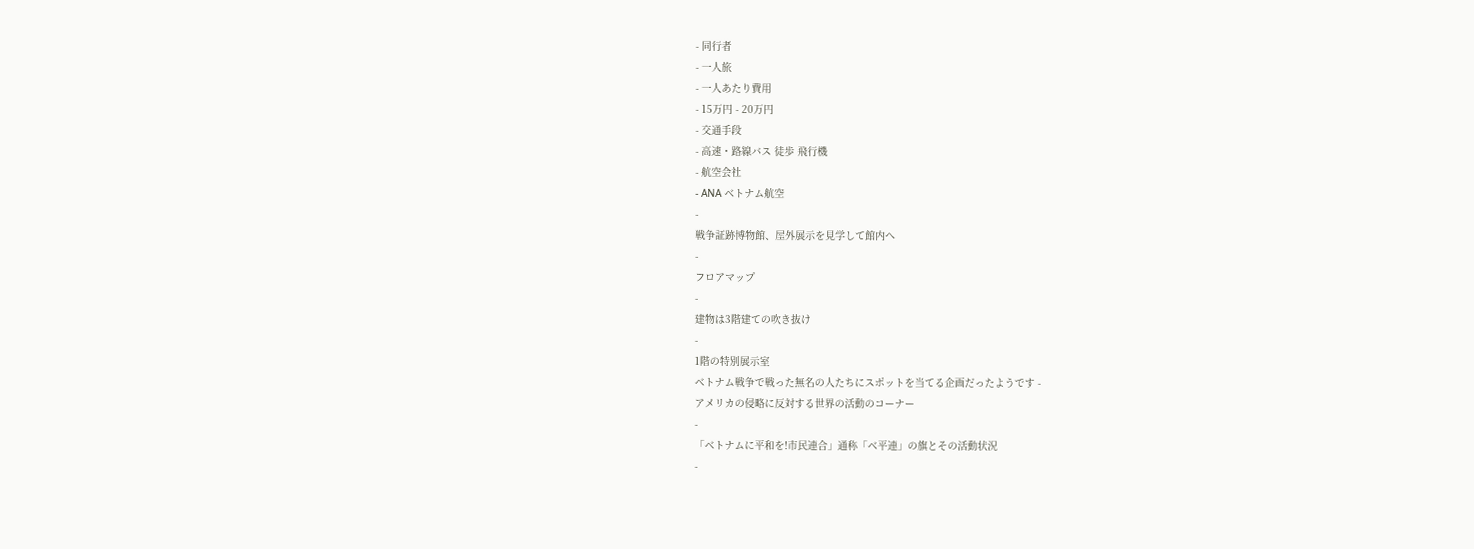- 同行者
- 一人旅
- 一人あたり費用
- 15万円 - 20万円
- 交通手段
- 高速・路線バス 徒歩 飛行機
- 航空会社
- ANA ベトナム航空
-
戦争証跡博物館、屋外展示を見学して館内へ
-
フロアマップ
-
建物は3階建ての吹き抜け
-
1階の特別展示室
ベトナム戦争で戦った無名の人たちにスポットを当てる企画だったようです -
アメリカの侵略に反対する世界の活動のコーナー
-
「ベトナムに平和を!市民連合」通称「ベ平連」の旗とその活動状況
-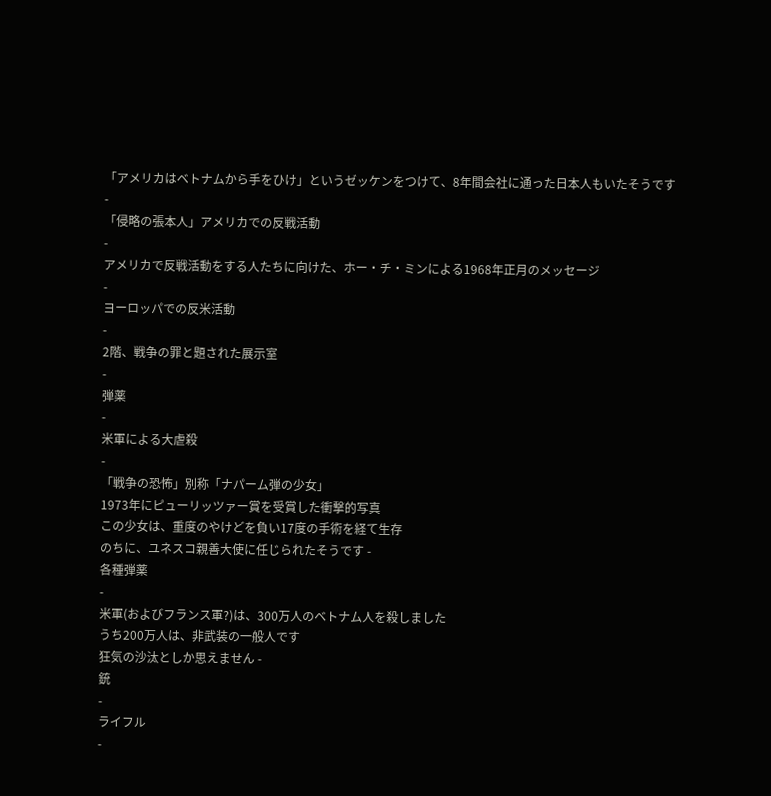「アメリカはベトナムから手をひけ」というゼッケンをつけて、8年間会社に通った日本人もいたそうです
-
「侵略の張本人」アメリカでの反戦活動
-
アメリカで反戦活動をする人たちに向けた、ホー・チ・ミンによる1968年正月のメッセージ
-
ヨーロッパでの反米活動
-
2階、戦争の罪と題された展示室
-
弾薬
-
米軍による大虐殺
-
「戦争の恐怖」別称「ナパーム弾の少女」
1973年にピューリッツァー賞を受賞した衝撃的写真
この少女は、重度のやけどを負い17度の手術を経て生存
のちに、ユネスコ親善大使に任じられたそうです -
各種弾薬
-
米軍(およびフランス軍?)は、300万人のベトナム人を殺しました
うち200万人は、非武装の一般人です
狂気の沙汰としか思えません -
銃
-
ライフル
-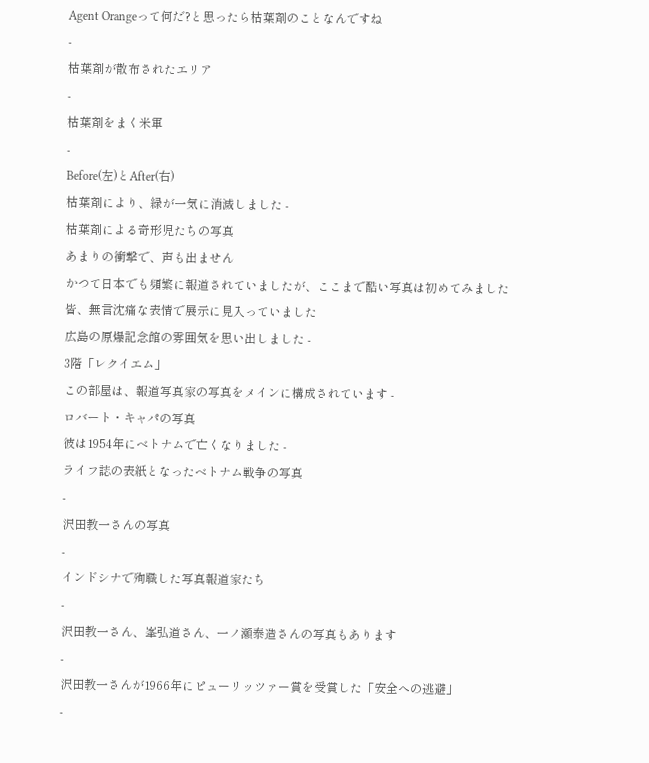Agent Orangeって何だ?と思ったら枯葉剤のことなんですね
-
枯葉剤が散布されたエリア
-
枯葉剤をまく米軍
-
Before(左)とAfter(右)
枯葉剤により、緑が一気に消滅しました -
枯葉剤による奇形児たちの写真
あまりの衝撃で、声も出ません
かつて日本でも頻繁に報道されていましたが、ここまで酷い写真は初めてみました
皆、無言沈痛な表情で展示に見入っていました
広島の原爆記念館の雰囲気を思い出しました -
3階「レクイエム」
この部屋は、報道写真家の写真をメインに構成されています -
ロバート・キャパの写真
彼は1954年にベトナムで亡くなりました -
ライフ誌の表紙となったベトナム戦争の写真
-
沢田教一さんの写真
-
インドシナで殉職した写真報道家たち
-
沢田教一さん、峯弘道さん、一ノ瀬泰造さんの写真もあります
-
沢田教一さんが1966年にピューリッツァー賞を受賞した「安全への逃避」
-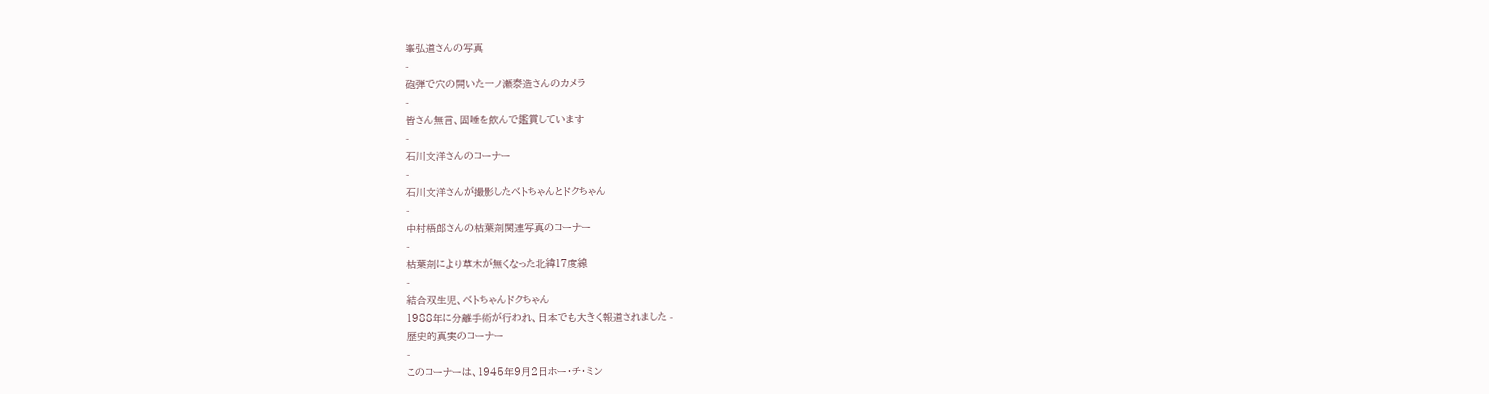峯弘道さんの写真
-
砲弾で穴の開いた一ノ瀬泰造さんのカメラ
-
皆さん無言、固唾を飲んで鑑賞しています
-
石川文洋さんのコーナー
-
石川文洋さんが撮影したベトちゃんとドクちゃん
-
中村梧郎さんの枯葉剤関連写真のコーナー
-
枯葉剤により草木が無くなった北緯17度線
-
結合双生児、ベトちゃんドクちゃん
1988年に分離手術が行われ、日本でも大きく報道されました -
歴史的真実のコーナー
-
このコーナーは、1945年9月2日ホー・チ・ミン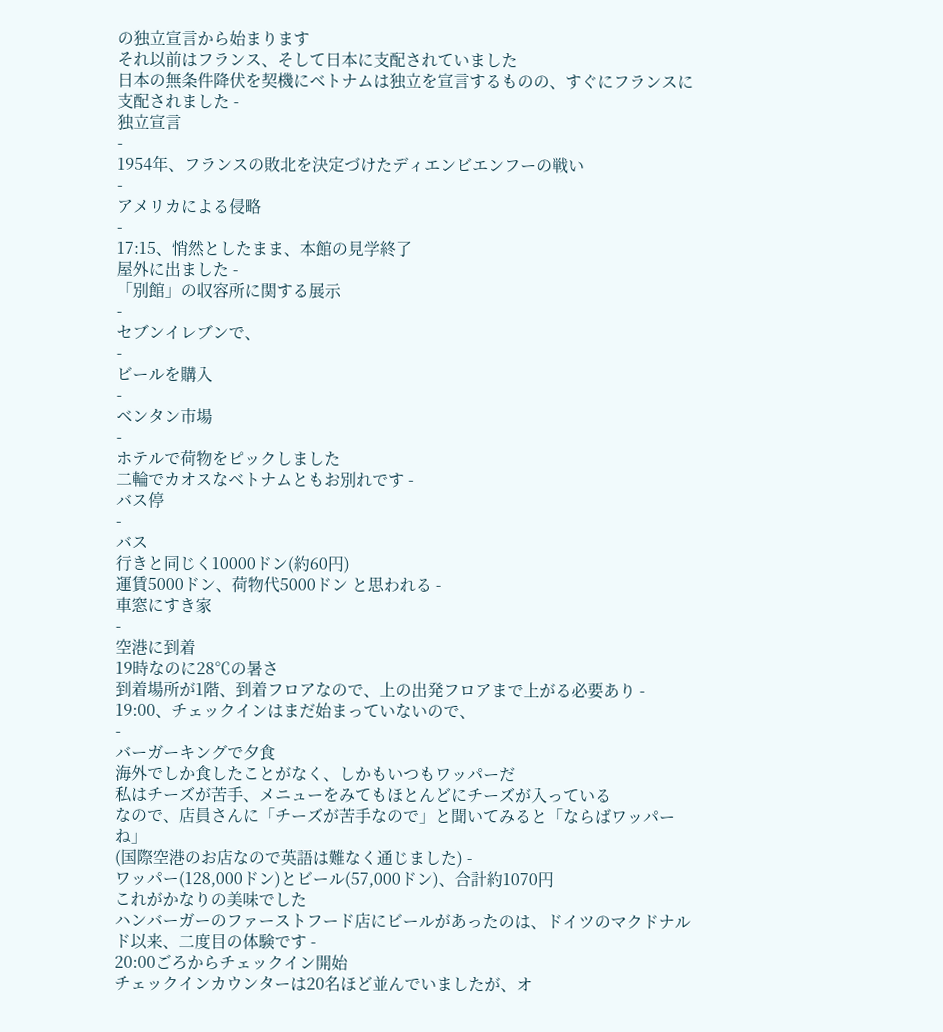の独立宣言から始まります
それ以前はフランス、そして日本に支配されていました
日本の無条件降伏を契機にベトナムは独立を宣言するものの、すぐにフランスに支配されました -
独立宣言
-
1954年、フランスの敗北を決定づけたディエンビエンフーの戦い
-
アメリカによる侵略
-
17:15、悄然としたまま、本館の見学終了
屋外に出ました -
「別館」の収容所に関する展示
-
セブンイレブンで、
-
ビールを購入
-
ベンタン市場
-
ホテルで荷物をピックしました
二輪でカオスなベトナムともお別れです -
バス停
-
バス
行きと同じく10000ドン(約60円)
運賃5000ドン、荷物代5000ドン と思われる -
車窓にすき家
-
空港に到着
19時なのに28℃の暑さ
到着場所が1階、到着フロアなので、上の出発フロアまで上がる必要あり -
19:00、チェックインはまだ始まっていないので、
-
バーガーキングで夕食
海外でしか食したことがなく、しかもいつもワッパーだ
私はチーズが苦手、メニューをみてもほとんどにチーズが入っている
なので、店員さんに「チーズが苦手なので」と聞いてみると「ならばワッパーね」
(国際空港のお店なので英語は難なく通じました) -
ワッパー(128,000ドン)とビール(57,000ドン)、合計約1070円
これがかなりの美味でした
ハンバーガーのファーストフード店にビールがあったのは、ドイツのマクドナルド以来、二度目の体験です -
20:00ごろからチェックイン開始
チェックインカウンターは20名ほど並んでいましたが、オ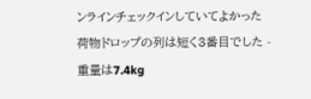ンラインチェックインしていてよかった
荷物ドロップの列は短く3番目でした -
重量は7.4kg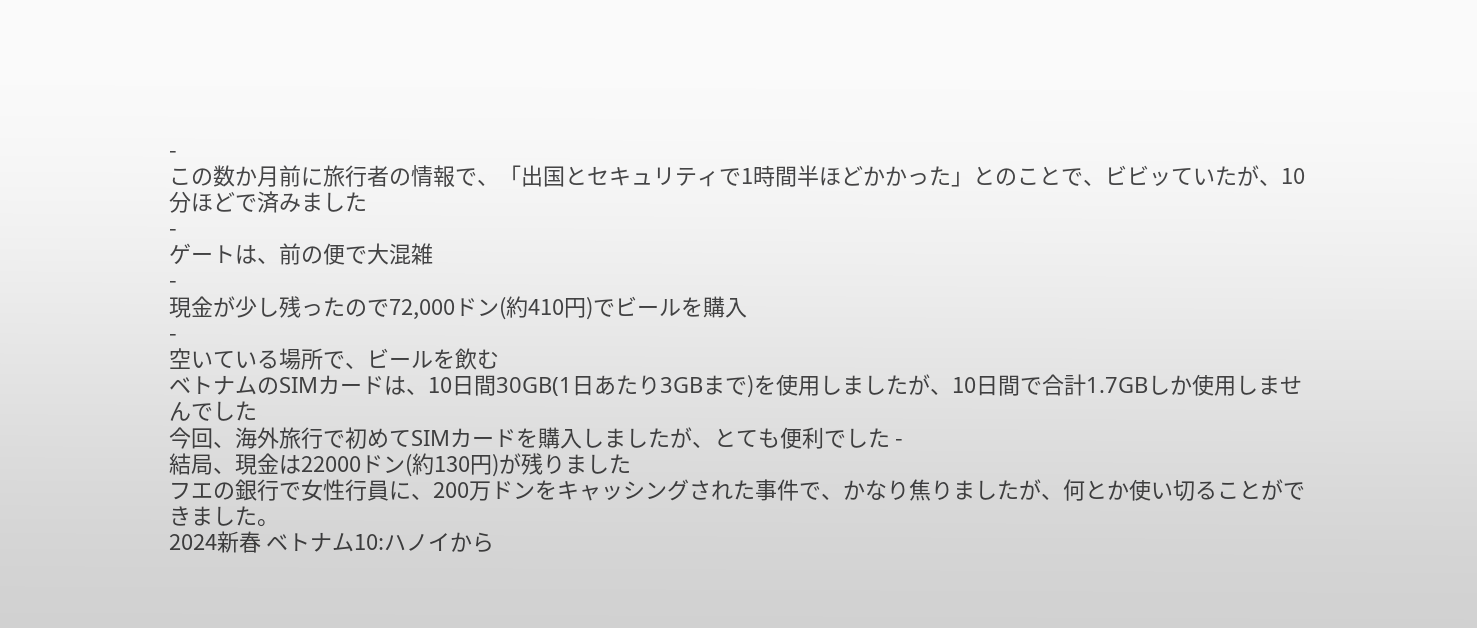-
この数か月前に旅行者の情報で、「出国とセキュリティで1時間半ほどかかった」とのことで、ビビッていたが、10分ほどで済みました
-
ゲートは、前の便で大混雑
-
現金が少し残ったので72,000ドン(約410円)でビールを購入
-
空いている場所で、ビールを飲む
ベトナムのSIMカードは、10日間30GB(1日あたり3GBまで)を使用しましたが、10日間で合計1.7GBしか使用しませんでした
今回、海外旅行で初めてSIMカードを購入しましたが、とても便利でした -
結局、現金は22000ドン(約130円)が残りました
フエの銀行で女性行員に、200万ドンをキャッシングされた事件で、かなり焦りましたが、何とか使い切ることができました。
2024新春 ベトナム10:ハノイから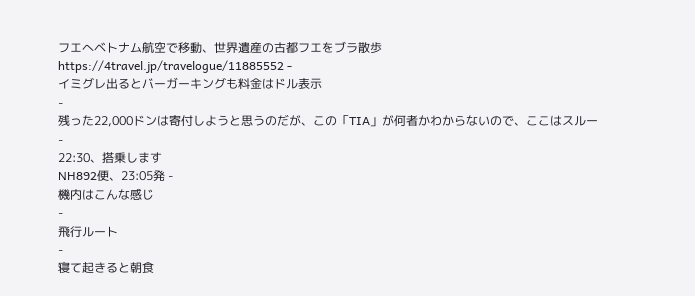フエへベトナム航空で移動、世界遺産の古都フエをブラ散歩
https://4travel.jp/travelogue/11885552 -
イミグレ出るとバーガーキングも料金はドル表示
-
残った22,000ドンは寄付しようと思うのだが、この「TIA」が何者かわからないので、ここはスルー
-
22:30、搭乗します
NH892便、23:05発 -
機内はこんな感じ
-
飛行ルート
-
寝て起きると朝食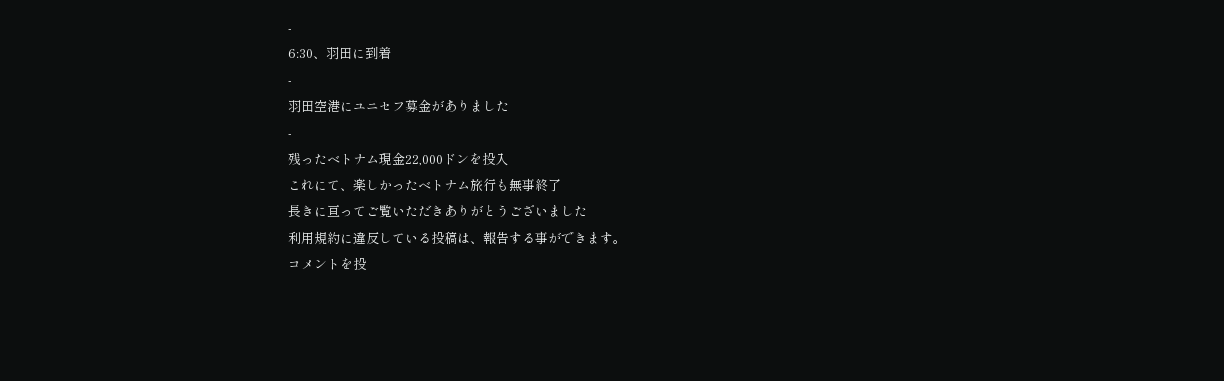-
6:30、羽田に到着
-
羽田空港にユニセフ募金がありました
-
残ったベトナム現金22,000ドンを投入
これにて、楽しかったベトナム旅行も無事終了
長きに亘ってご覧いただきありがとうございました
利用規約に違反している投稿は、報告する事ができます。
コメントを投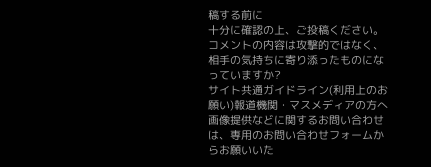稿する前に
十分に確認の上、ご投稿ください。 コメントの内容は攻撃的ではなく、相手の気持ちに寄り添ったものになっていますか?
サイト共通ガイドライン(利用上のお願い)報道機関・マスメディアの方へ 画像提供などに関するお問い合わせは、専用のお問い合わせフォームからお願いいた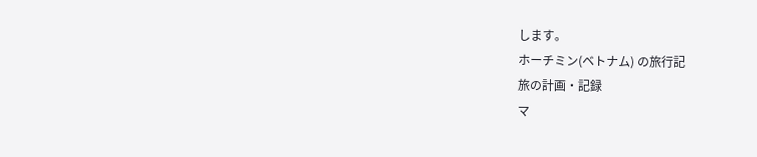します。
ホーチミン(ベトナム) の旅行記
旅の計画・記録
マ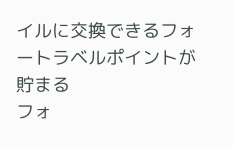イルに交換できるフォートラベルポイントが貯まる
フォ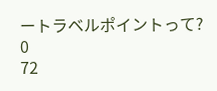ートラベルポイントって?
0
72